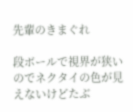先輩のきまぐれ

段ボールで視界が狭いのでネクタイの色が見えないけどたぶ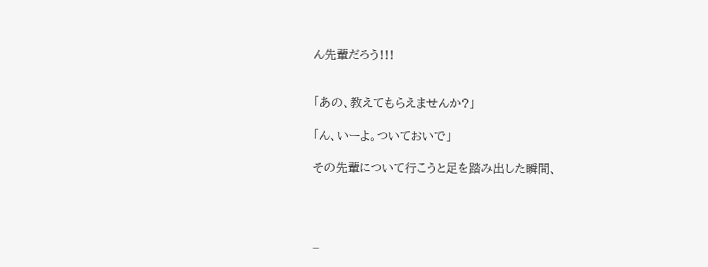ん先輩だろう!!!


「あの、教えてもらえませんか?」

「ん、いーよ。ついておいで」

その先輩について行こうと足を踏み出した瞬間、




−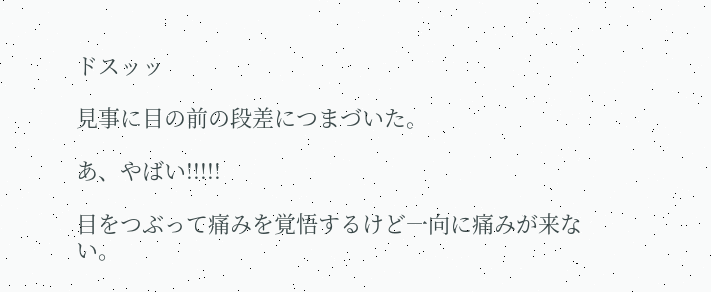ドスッッ

見事に目の前の段差につまづいた。

あ、やばい!!!!!

目をつぶって痛みを覚悟するけど一向に痛みが来ない。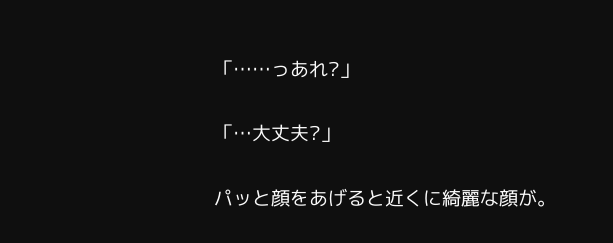「……っあれ?」

「…大丈夫?」

パッと顔をあげると近くに綺麗な顔が。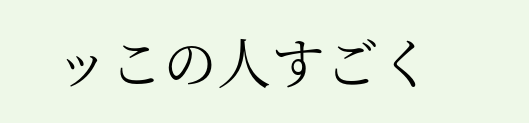ッこの人すごく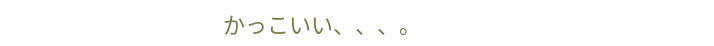かっこいい、、、。